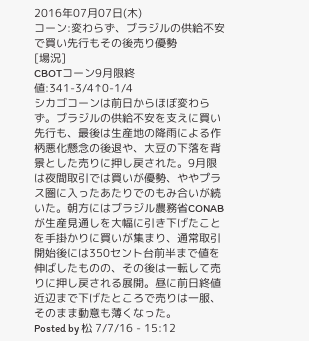2016年07月07日(木)
コーン:変わらず、ブラジルの供給不安で買い先行もその後売り優勢
[場況]
CBOTコーン9月限終値:341-3/4↑0-1/4
シカゴコーンは前日からほぼ変わらず。ブラジルの供給不安を支えに買い先行も、最後は生産地の降雨による作柄悪化懸念の後退や、大豆の下落を背景とした売りに押し戻された。9月限は夜間取引では買いが優勢、ややプラス圏に入ったあたりでのもみ合いが続いた。朝方にはブラジル農務省CONABが生産見通しを大幅に引き下げたことを手掛かりに買いが集まり、通常取引開始後には350セント台前半まで値を伸ばしたものの、その後は一転して売りに押し戻される展開。昼に前日終値近辺まで下げたところで売りは一服、そのまま動意も薄くなった。
Posted by 松 7/7/16 - 15:12